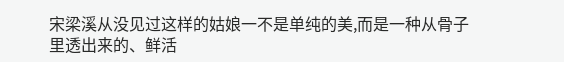宋梁溪从没见过这样的姑娘一不是单纯的美,而是一种从骨子里透出来的、鲜活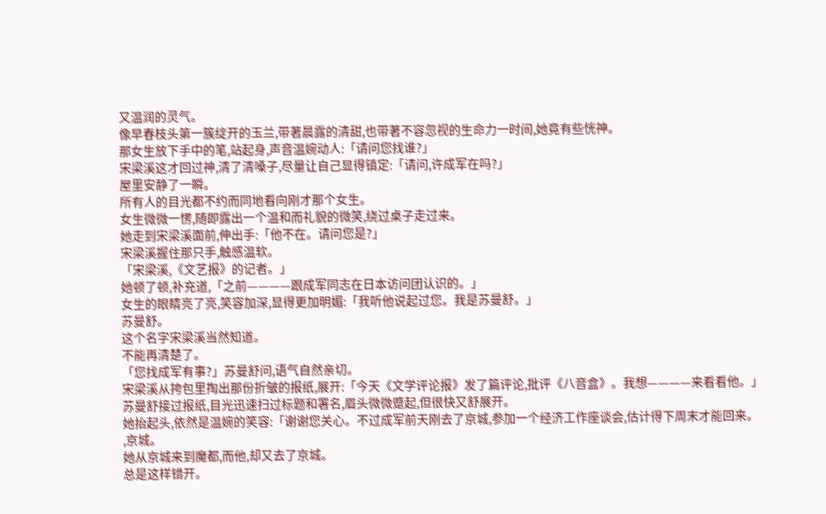又温润的灵气。
像早春枝头第一簇绽开的玉兰,带著晨露的清甜,也带著不容忽视的生命力一时间,她竟有些恍神。
那女生放下手中的笔,站起身,声音温婉动人:「请问您找谁?」
宋梁溪这才回过神,清了清嗓子,尽量让自己显得镇定:「请问,许成军在吗?」
屋里安静了一瞬。
所有人的目光都不约而同地看向刚才那个女生。
女生微微一愣,随即露出一个温和而礼貌的微笑,绕过桌子走过来。
她走到宋梁溪面前,伸出手:「他不在。请问您是?」
宋梁溪握住那只手,触感温软。
「宋梁溪,《文艺报》的记者。」
她顿了顿,补充道,「之前————跟成军同志在日本访问团认识的。」
女生的眼睛亮了亮,笑容加深,显得更加明媚:「我听他说起过您。我是苏曼舒。」
苏曼舒。
这个名字宋梁溪当然知道。
不能再清楚了。
「您找成军有事?」苏曼舒问,语气自然亲切。
宋梁溪从挎包里掏出那份折皱的报纸,展开:「今天《文学评论报》发了篇评论,批评《八音盒》。我想————来看看他。」
苏曼舒接过报纸,目光迅速扫过标题和署名,眉头微微蹙起,但很快又舒展开。
她抬起头,依然是温婉的笑容:「谢谢您关心。不过成军前天刚去了京城,参加一个经济工作座谈会,估计得下周末才能回来。
,京城。
她从京城来到魔都,而他,却又去了京城。
总是这样错开。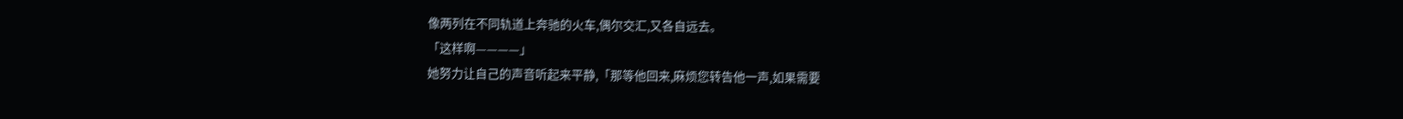像两列在不同轨道上奔驰的火车,偶尔交汇,又各自远去。
「这样啊————」
她努力让自己的声音听起来平静,「那等他回来,麻烦您转告他一声,如果需要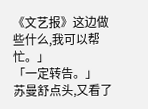《文艺报》这边做些什么,我可以帮忙。」
「一定转告。」
苏曼舒点头,又看了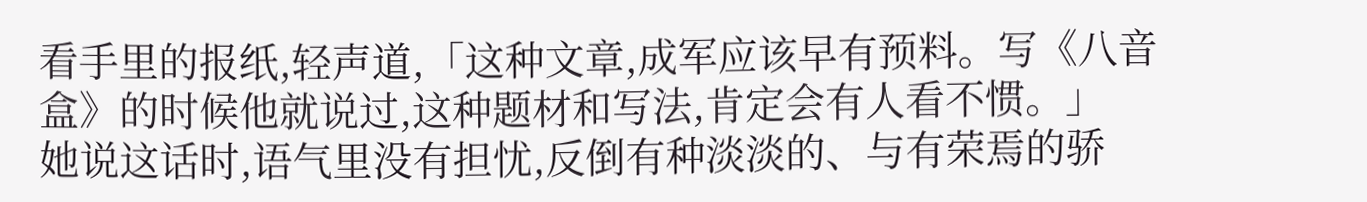看手里的报纸,轻声道,「这种文章,成军应该早有预料。写《八音盒》的时候他就说过,这种题材和写法,肯定会有人看不惯。」
她说这话时,语气里没有担忧,反倒有种淡淡的、与有荣焉的骄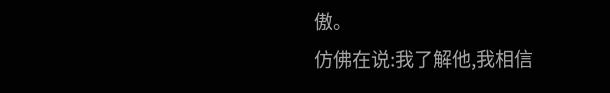傲。
仿佛在说:我了解他,我相信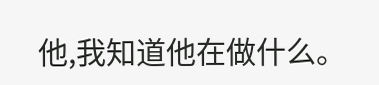他,我知道他在做什么。